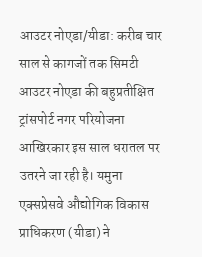आउटर नोएडा/यीडा: करीब चार साल से कागजों तक सिमटी आउटर नोएडा की बहुप्रतीक्षित ट्रांसपोर्ट नगर परियोजना आखिरकार इस साल धरातल पर उतरने जा रही है। यमुना एक्सप्रेसवे औद्योगिक विकास प्राधिकरण (यीडा) ने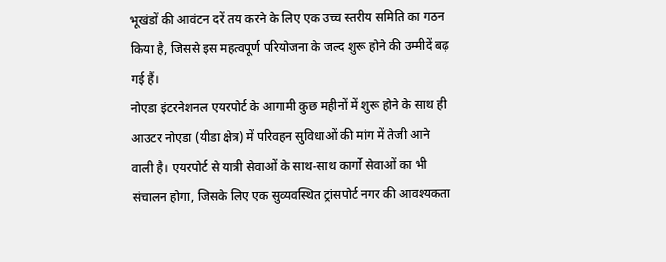भूखंडों की आवंटन दरें तय करने के लिए एक उच्च स्तरीय समिति का गठन किया है, जिससे इस महत्वपूर्ण परियोजना के जल्द शुरू होने की उम्मीदें बढ़ गई हैं।
नोएडा इंटरनेशनल एयरपोर्ट के आगामी कुछ महीनों में शुरू होने के साथ ही आउटर नोएडा (यीडा क्षेत्र) में परिवहन सुविधाओं की मांग में तेजी आने वाली है। एयरपोर्ट से यात्री सेवाओं के साथ-साथ कार्गो सेवाओं का भी संचालन होगा, जिसके लिए एक सुव्यवस्थित ट्रांसपोर्ट नगर की आवश्यकता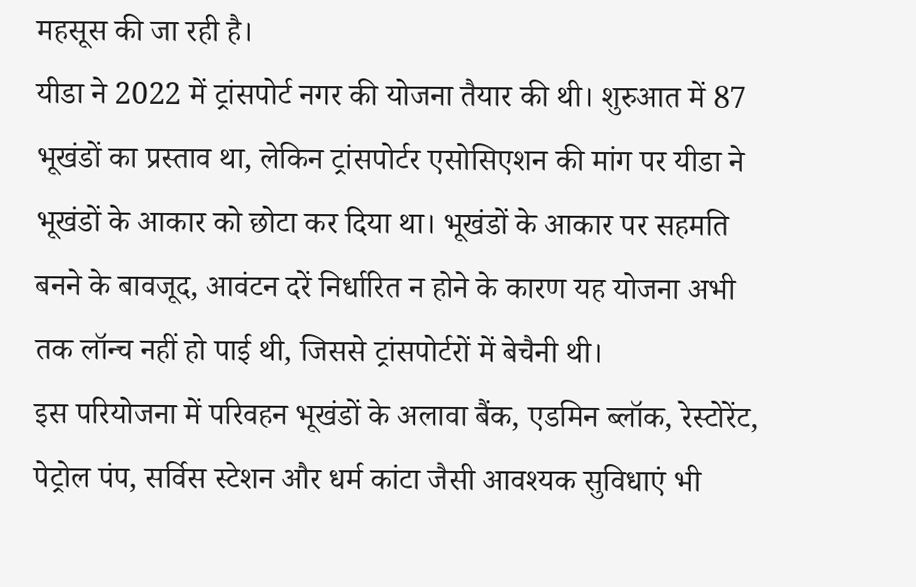महसूस की जा रही है।
यीडा ने 2022 में ट्रांसपोर्ट नगर की योजना तैयार की थी। शुरुआत में 87 भूखंडों का प्रस्ताव था, लेकिन ट्रांसपोर्टर एसोसिएशन की मांग पर यीडा ने भूखंडों के आकार को छोटा कर दिया था। भूखंडों के आकार पर सहमति बनने के बावजूद, आवंटन दरें निर्धारित न होने के कारण यह योजना अभी तक लॉन्च नहीं हो पाई थी, जिससे ट्रांसपोर्टरों में बेचैनी थी।
इस परियोजना में परिवहन भूखंडों के अलावा बैंक, एडमिन ब्लॉक, रेस्टोरेंट, पेट्रोल पंप, सर्विस स्टेशन और धर्म कांटा जैसी आवश्यक सुविधाएं भी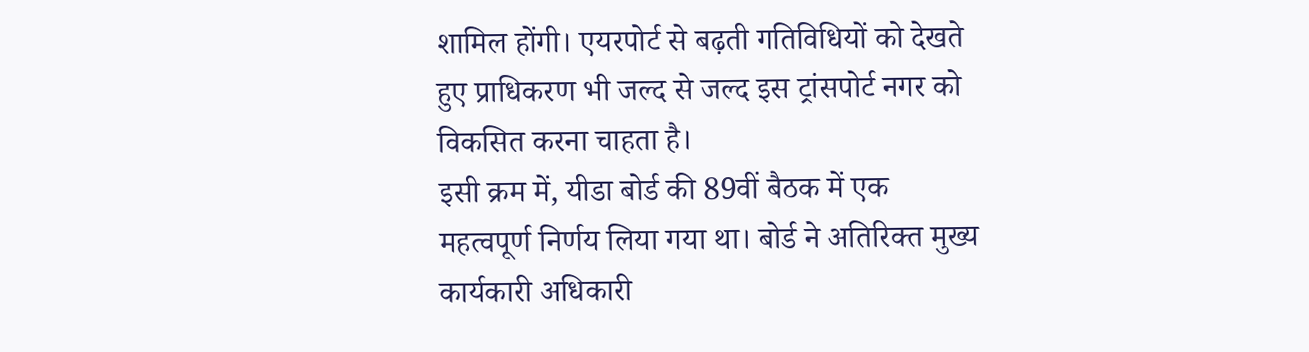शामिल होंगी। एयरपोर्ट से बढ़ती गतिविधियों को देखते हुए प्राधिकरण भी जल्द से जल्द इस ट्रांसपोर्ट नगर को विकसित करना चाहता है।
इसी क्रम में, यीडा बोर्ड की 89वीं बैठक में एक महत्वपूर्ण निर्णय लिया गया था। बोर्ड ने अतिरिक्त मुख्य कार्यकारी अधिकारी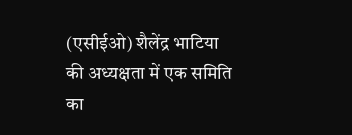(एसीईओ) शैलेंद्र भाटिया की अध्यक्षता में एक समिति का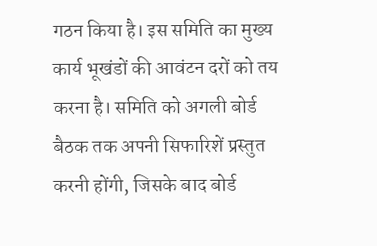गठन किया है। इस समिति का मुख्य कार्य भूखंडों की आवंटन दरों को तय करना है। समिति को अगली बोर्ड बैठक तक अपनी सिफारिशें प्रस्तुत करनी होंगी, जिसके बाद बोर्ड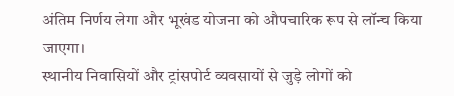अंतिम निर्णय लेगा और भूखंड योजना को औपचारिक रूप से लॉन्च किया जाएगा।
स्थानीय निवासियों और ट्रांसपोर्ट व्यवसायों से जुड़े लोगों को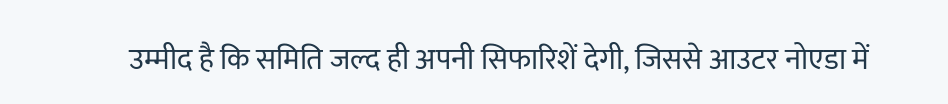उम्मीद है कि समिति जल्द ही अपनी सिफारिशें देगी, जिससे आउटर नोएडा में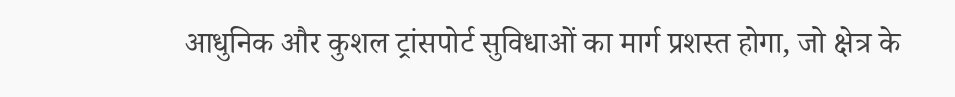आधुनिक और कुशल ट्रांसपोर्ट सुविधाओं का मार्ग प्रशस्त होगा, जो क्षेत्र के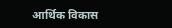आर्थिक विकास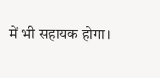में भी सहायक होगा।